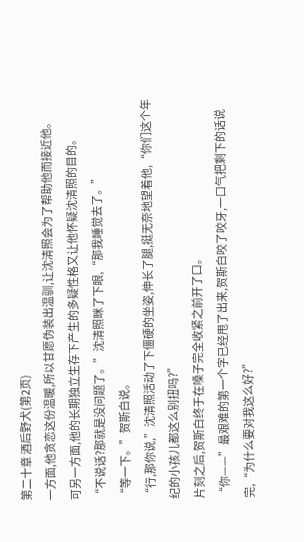第二十章 酒后野犬(第2页)
一方面,他贪恋这份温暖,所以甘愿伪装出温驯,让沈清照会为了帮助他而接近他。
可另一方面,他的长期独立生存下产生的多疑性格又让他怀疑沈清照的目的。
“不说话?那就是没问题了。”沈清照眯了下眼,“那我睡觉去了。”
“等一下。”贺斯白说。
“行,那你说,”沈清照活动了下僵硬的坐姿,伸长了腿,挺无奈地望着他,“你们这个年纪的小孩儿都这么别扭吗?”
片刻之后,贺斯白终于在嗓子完全收紧之前开了口。
“你——”最艰难的第一个字已经甩了出来,贺斯白咬了咬牙,一口气把剩下的话说完,“为什么要对我这么好?”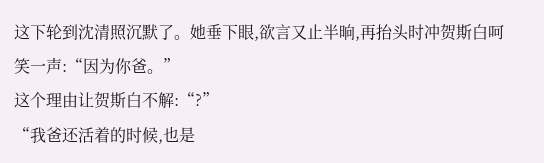这下轮到沈清照沉默了。她垂下眼,欲言又止半晌,再抬头时冲贺斯白呵笑一声:“因为你爸。”
这个理由让贺斯白不解:“?”
“我爸还活着的时候,也是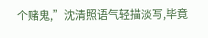个赌鬼,”沈清照语气轻描淡写,毕竟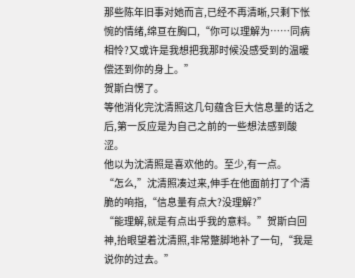那些陈年旧事对她而言,已经不再清晰,只剩下怅惋的情绪,绵亘在胸口,“你可以理解为……同病相怜?又或许是我想把我那时候没感受到的温暖偿还到你的身上。”
贺斯白愣了。
等他消化完沈清照这几句蕴含巨大信息量的话之后,第一反应是为自己之前的一些想法感到酸涩。
他以为沈清照是喜欢他的。至少,有一点。
“怎么,”沈清照凑过来,伸手在他面前打了个清脆的响指,“信息量有点大?没理解?”
“能理解,就是有点出乎我的意料。”贺斯白回神,抬眼望着沈清照,非常蹩脚地补了一句,“我是说你的过去。”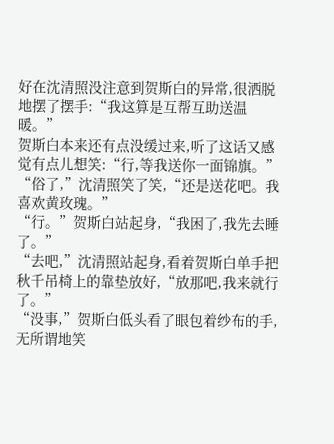好在沈清照没注意到贺斯白的异常,很洒脱地摆了摆手:“我这算是互帮互助送温暖。”
贺斯白本来还有点没缓过来,听了这话又感觉有点儿想笑:“行,等我送你一面锦旗。”
“俗了,”沈清照笑了笑,“还是送花吧。我喜欢黄玫瑰。”
“行。”贺斯白站起身,“我困了,我先去睡了。”
“去吧,”沈清照站起身,看着贺斯白单手把秋千吊椅上的靠垫放好,“放那吧,我来就行了。”
“没事,”贺斯白低头看了眼包着纱布的手,无所谓地笑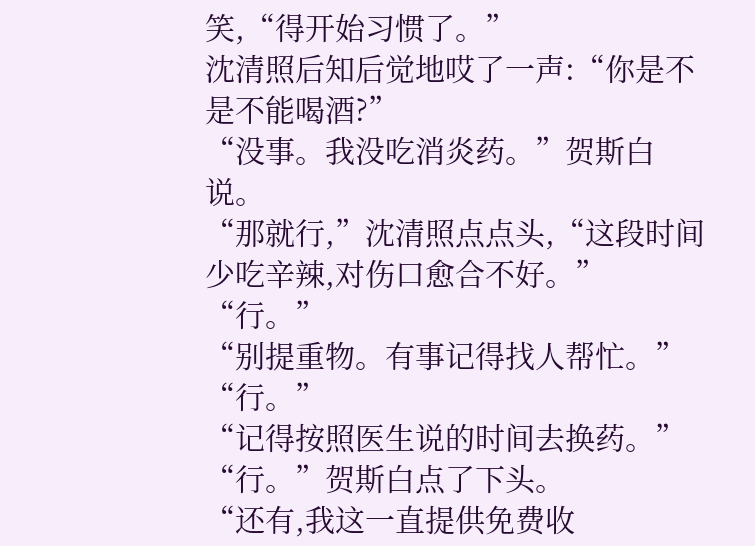笑,“得开始习惯了。”
沈清照后知后觉地哎了一声:“你是不是不能喝酒?”
“没事。我没吃消炎药。”贺斯白说。
“那就行,”沈清照点点头,“这段时间少吃辛辣,对伤口愈合不好。”
“行。”
“别提重物。有事记得找人帮忙。”
“行。”
“记得按照医生说的时间去换药。”
“行。”贺斯白点了下头。
“还有,我这一直提供免费收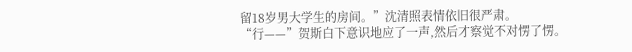留18岁男大学生的房间。”沈清照表情依旧很严肃。
“行——”贺斯白下意识地应了一声,然后才察觉不对愣了愣。